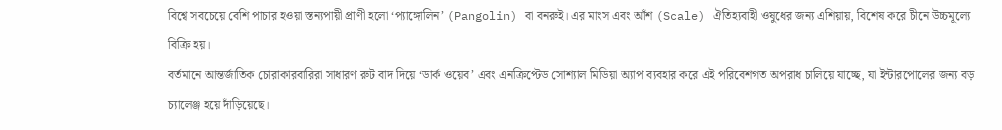বিশ্বে সবচেয়ে বেশি পাচার হওয়া স্তন্যপায়ী প্রাণী হলো ‘প্যাঙ্গোলিন’ (Pangolin) বা বনরুই। এর মাংস এবং আঁশ (Scale) ঐতিহ্যবাহী ওষুধের জন্য এশিয়ায়, বিশেষ করে চীনে উচ্চমূল্যে বিক্রি হয়।
বর্তমানে আন্তর্জাতিক চোরাকারবারিরা সাধারণ রুট বাদ দিয়ে ‘ডার্ক ওয়েব’ এবং এনক্রিপ্টেড সোশ্যাল মিডিয়া অ্যাপ ব্যবহার করে এই পরিবেশগত অপরাধ চালিয়ে যাচ্ছে, যা ইন্টারপোলের জন্য বড় চ্যালেঞ্জ হয়ে দাঁড়িয়েছে।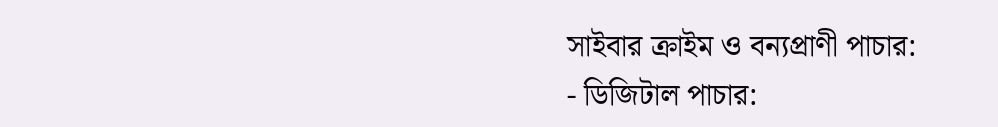সাইবার ক্রাইম ও বন্যপ্রাণী পাচার:
- ডিজিটাল পাচার: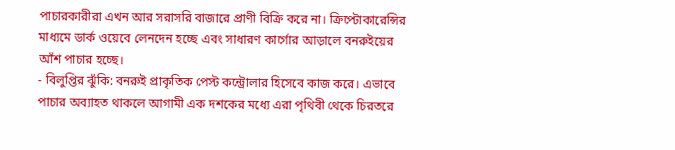পাচারকারীরা এখন আর সরাসরি বাজারে প্রাণী বিক্রি করে না। ক্রিপ্টোকারেন্সির মাধ্যমে ডার্ক ওয়েবে লেনদেন হচ্ছে এবং সাধারণ কার্গোর আড়ালে বনরুইয়ের আঁশ পাচার হচ্ছে।
- বিলুপ্তির ঝুঁকি: বনরুই প্রাকৃতিক পেস্ট কন্ট্রোলার হিসেবে কাজ করে। এভাবে পাচার অব্যাহত থাকলে আগামী এক দশকের মধ্যে এরা পৃথিবী থেকে চিরতরে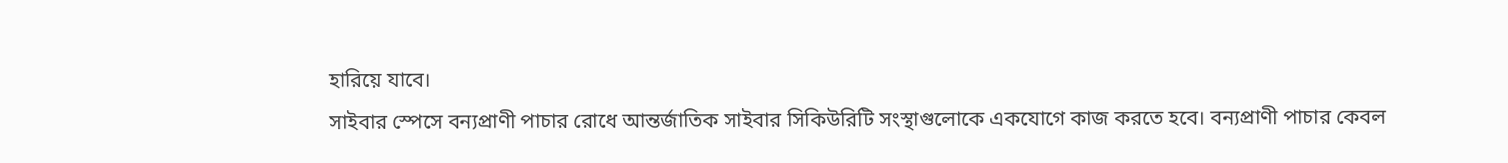হারিয়ে যাবে।
সাইবার স্পেসে বন্যপ্রাণী পাচার রোধে আন্তর্জাতিক সাইবার সিকিউরিটি সংস্থাগুলোকে একযোগে কাজ করতে হবে। বন্যপ্রাণী পাচার কেবল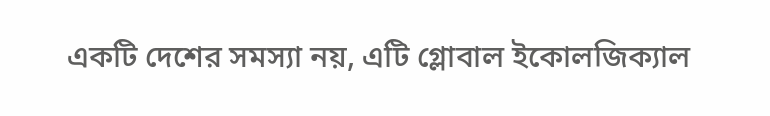একটি দেশের সমস্যা নয়, এটি গ্লোবাল ইকোলজিক্যাল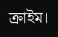ক্রাইম।